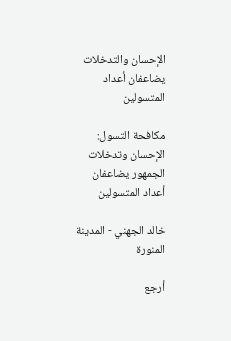الإحسان والتدخلات يضاعفان أعداد المتسولين

مكافحة التسول: الإحسان وتدخلات الجمهور يضاعفان أعداد المتسولين

خالد الجهني - المدينة المنورة

أرجع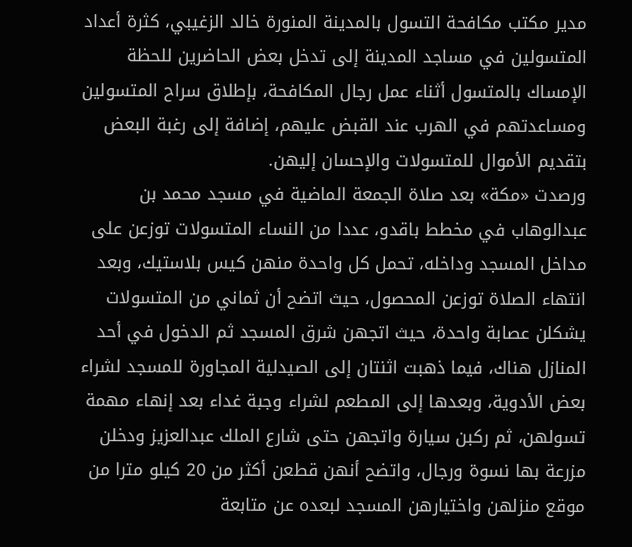مدير مكتب مكافحة التسول بالمدينة المنورة خالد الزغيبي، كثرة أعداد المتسولين في مساجد المدينة إلى تدخل بعض الحاضرين للحظة الإمساك بالمتسول أثناء عمل رجال المكافحة، بإطلاق سراح المتسولين ومساعدتهم في الهرب عند القبض عليهم، إضافة إلى رغبة البعض بتقديم الأموال للمتسولات والإحسان إليهن.
ورصدت «مكة» بعد صلاة الجمعة الماضية في مسجد محمد بن عبدالوهاب في مخطط باقدو، عددا من النساء المتسولات توزعن على مداخل المسجد وداخله، تحمل كل واحدة منهن كيس بلاستيك، وبعد انتهاء الصلاة توزعن المحصول، حيث اتضح أن ثماني من المتسولات يشكلن عصابة واحدة، حيث اتجهن شرق المسجد ثم الدخول في أحد المنازل هناك، فيما ذهبت اثنتان إلى الصيدلية المجاورة للمسجد لشراء بعض الأدوية، وبعدها إلى المطعم لشراء وجبة غداء بعد إنهاء مهمة تسولهن، ثم ركبن سيارة واتجهن حتى شارع الملك عبدالعزيز ودخلن مزرعة بها نسوة ورجال، واتضح أنهن قطعن أكثر من 20 كيلو مترا من موقع منزلهن واختيارهن المسجد لبعده عن متابعة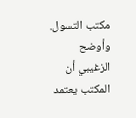مكتب التسول.
وأوضح الزغيبي أن المكتب يعتمد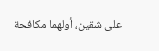على شقين، أولهما مكافحة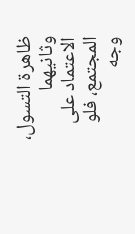ظاهرة التسول، وثانيهما الاعتماد على المجتمع، فلو وجه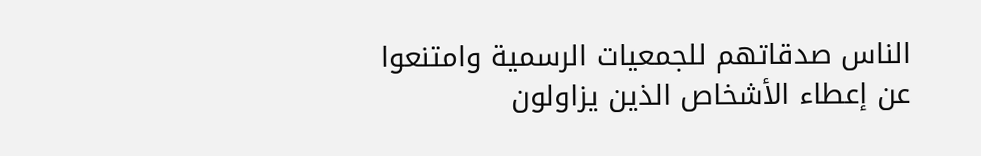الناس صدقاتهم للجمعيات الرسمية وامتنعوا عن إعطاء الأشخاص الذين يزاولون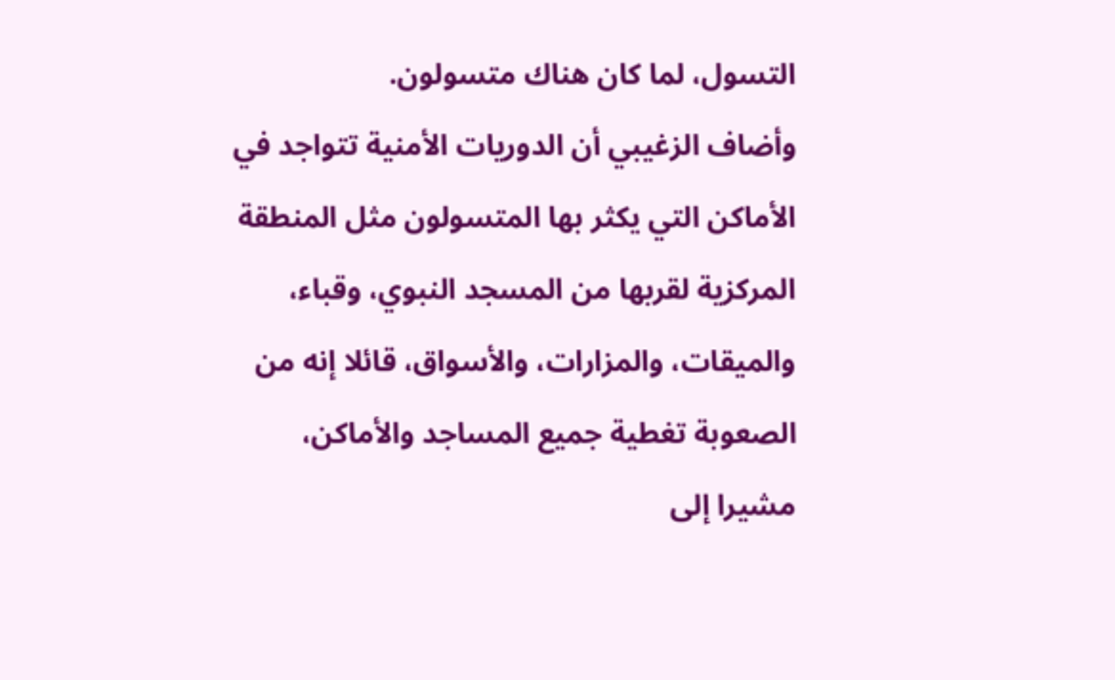التسول، لما كان هناك متسولون.
وأضاف الزغيبي أن الدوريات الأمنية تتواجد في الأماكن التي يكثر بها المتسولون مثل المنطقة المركزية لقربها من المسجد النبوي، وقباء، والميقات، والمزارات، والأسواق، قائلا إنه من الصعوبة تغطية جميع المساجد والأماكن، مشيرا إلى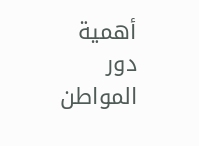أهمية دور المواطن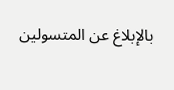بالإبلاغ عن المتسولين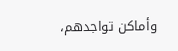وأماكن تواجدهم،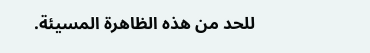للحد من هذه الظاهرة المسيئة.